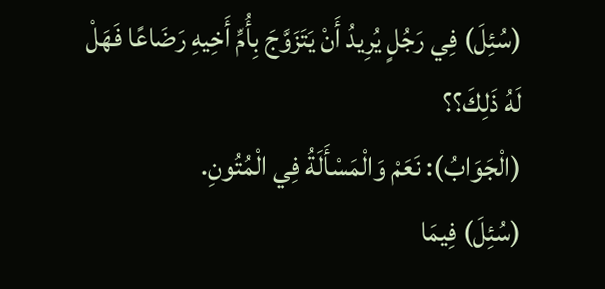(سُئِلَ) فِي رَجُلٍ يُرِيدُ أَنْ يَتَزَوَّجَ بِأُمِّ أَخِيهِ رَضَاعًا فَهَلْ لَهُ ذَلِكَ؟؟
(الْجَوَابُ): نَعَمْ وَالْمَسْأَلَةُ فِي الْمُتُونِ.
(سُئِلَ) فِيمَا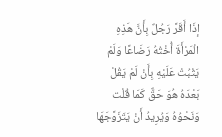إذَا أَقَرَّ رَجُلٌ بِأَنَّ هَذِهِ الْمَرْأَةَ أُخْتُهُ رَضَاعًا وَلَمْ يَثْبُتْ عَلَيْهِ بِأَنْ لَمْ يَقُلْ بَعْدَهُ هُوَ حَقٌّ كَمَا قُلْت وَنَحْوُهُ وَيُرِيدُ أَنْ يَتَزَوَّجَهَا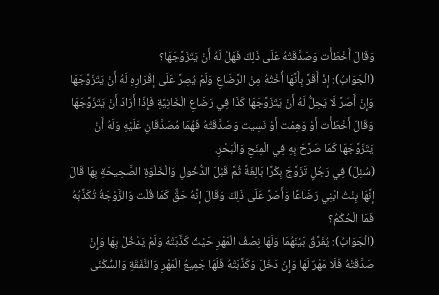وَقَالَ أَخْطَأْت وَصَدَّقَتْهُ عَلَى ذَلِكَ فَهَلْ لَهُ أَنْ يَتَزَوَّجَهَا؟
(الْجَوَابُ): إذْ أَقَرَّ بِأَنَّهَا أُخْتُهُ مِنْ الرَّضَاعِ وَلَمْ يُصِرَّ عَلَى إقْرَارِهِ لَهُ أَنْ يَتَزَوَّجَهَا وَإِنْ أَصَرَّ لَا يَحِلُّ لَهُ أَنْ يَتَزَوَّجَهَا كَذَا فِي رَضَاعِ الْخَانِيَّةِ فَإِذَا أَرَادَ أَنْ يَتَزَوَّجَهَا وَقَالَ أَخْطَأْت أَوْ وَهِمْت أَوْ نَسِيت وَصَدَّقَتْهُ فَهُمَا مُصَدَّقَانِ عَلَيْهِ وَلَهُ أَنْ يَتَزَوَّجَهَا كَمَا صَرَّحَ بِهِ فِي الْمِنَحِ وَالْبَحْرِ.
(سُئِلَ) فِي رَجُلٍ تَزَوَّجَ بِكْرًا بَالِغَةً ثُمَّ قَبْلَ الدُّخُولِ وَالْخَلْوَةِ الصَّحِيحَةِ بِهَا قَالَ إنَّهَا بِنْتُ ابْنِي رَضَاعًا وَأَصَرَّ عَلَى ذَلِكَ وَقَالَ إنَّهُ حَقٌّ كَمَا قُلْت وَالزَّوْجَةُ تُكَذِّبُهُ فَمَا الْحُكْمُ؟
(الْجَوَابُ): يُفَرَّقُ بَيْنَهُمَا وَلَهَا نِصْفُ الْمَهْرِ حَيْثُ كَذَّبَتْهُ وَلَمْ يَدْخُلْ بِهَا وَإِنْ صَدَّقَتْهُ فَلَا مَهْرٌ لَهَا وَإِنْ دَخَلَ وَكَذَّبَتْهُ فَلَهَا جَمِيعُ الْمَهْرِ وَالنَّفَقَةِ وَالسُّكْنَى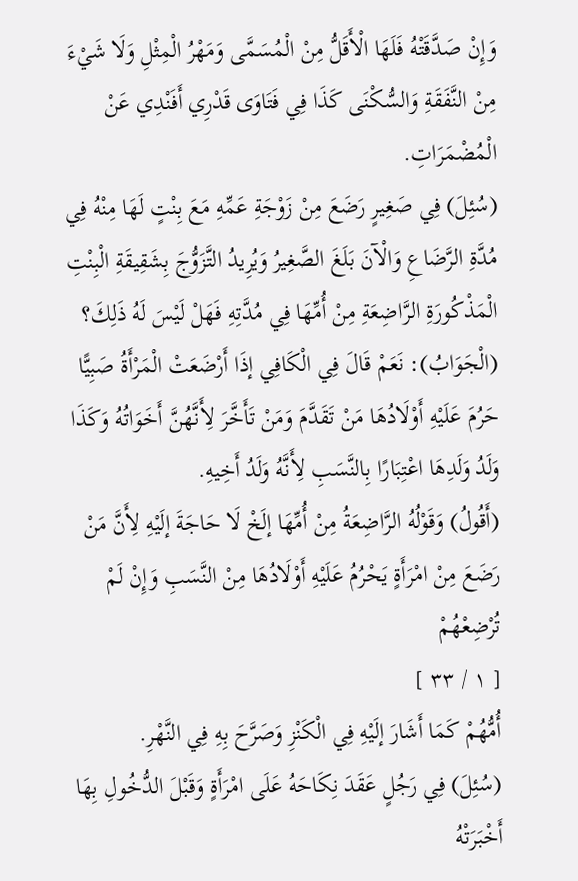وَإِنْ صَدَّقَتْهُ فَلَهَا الْأَقَلُّ مِنْ الْمُسَمَّى وَمَهْرُ الْمِثْلِ وَلَا شَيْءَ مِنْ النَّفَقَةِ وَالسُّكْنَى كَذَا فِي فَتَاوَى قَدْرِي أَفَنْدِي عَنْ الْمُضْمَرَاتِ.
(سُئِلَ) فِي صَغِيرٍ رَضَعَ مِنْ زَوْجَةِ عَمِّهِ مَعَ بِنْتٍ لَهَا مِنْهُ فِي مُدَّةِ الرَّضَاعِ وَالْآنَ بَلَغَ الصَّغِيرُ وَيُرِيدُ التَّزَوُّجَ بِشَقِيقَةِ الْبِنْتِ الْمَذْكُورَةِ الرَّاضِعَةِ مِنْ أُمِّهَا فِي مُدَّتِهِ فَهَلْ لَيْسَ لَهُ ذَلِكَ؟
(الْجَوَابُ): نَعَمْ قَالَ فِي الْكَافِي إذَا أَرْضَعَتْ الْمَرْأَةُ صَبِيًّا حَرُمَ عَلَيْهِ أَوْلَادُهَا مَنْ تَقَدَّمَ وَمَنْ تَأَخَّرَ لِأَنَّهُنَّ أَخَوَاتُهُ وَكَذَا وَلَدُ وَلَدِهَا اعْتِبَارًا بِالنَّسَبِ لِأَنَّهُ وَلَدُ أَخِيهِ.
(أَقُولُ) وَقَوْلُهُ الرَّاضِعَةُ مِنْ أُمِّهَا إلَخْ لَا حَاجَةَ إلَيْهِ لِأَنَّ مَنْ رَضَعَ مِنْ امْرَأَةٍ يَحْرُمُ عَلَيْهِ أَوْلَادُهَا مِنْ النَّسَبِ وَإِنْ لَمْ تُرْضِعْهُمْ
[ ١ / ٣٣ ]
أُمُّهُمْ كَمَا أَشَارَ إلَيْهِ فِي الْكَنْزِ وَصَرَّحَ بِهِ فِي النَّهْرِ.
(سُئِلَ) فِي رَجُلٍ عَقَدَ نِكَاحَهُ عَلَى امْرَأَةٍ وَقَبْلَ الدُّخُولِ بِهَا أَخْبَرَتْهُ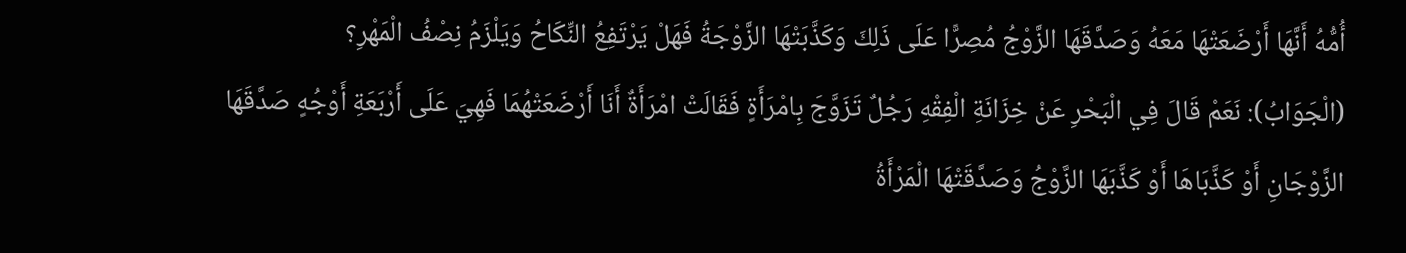أُمُّهُ أَنَّهَا أَرْضَعَتْهَا مَعَهُ وَصَدَّقَهَا الزَّوْجُ مُصِرًّا عَلَى ذَلِكَ وَكَذَّبَتْهَا الزَّوْجَةُ فَهَلْ يَرْتَفِعُ النِّكَاحُ وَيَلْزَمُ نِصْفُ الْمَهْرِ؟
(الْجَوَابُ): نَعَمْ قَالَ فِي الْبَحْرِ عَنْ خِزَانَةِ الْفِقْهِ رَجُلٌ تَزَوَّجَ بِامْرَأَةٍ فَقَالَتْ امْرَأَةٌ أَنَا أَرْضَعَتْهُمَا فَهِيَ عَلَى أَرْبَعَةِ أَوْجُهٍ صَدَّقَهَا الزَّوْجَانِ أَوْ كَذَّبَاهَا أَوْ كَذَّبَهَا الزَّوْجُ وَصَدَّقَتْهَا الْمَرْأَةُ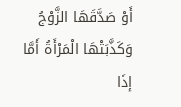أَوْ صَدَّقَهَا الزَّوْجُ وَكَذَّبَتْهَا الْمَرْأَةُ أَمَّا إذَا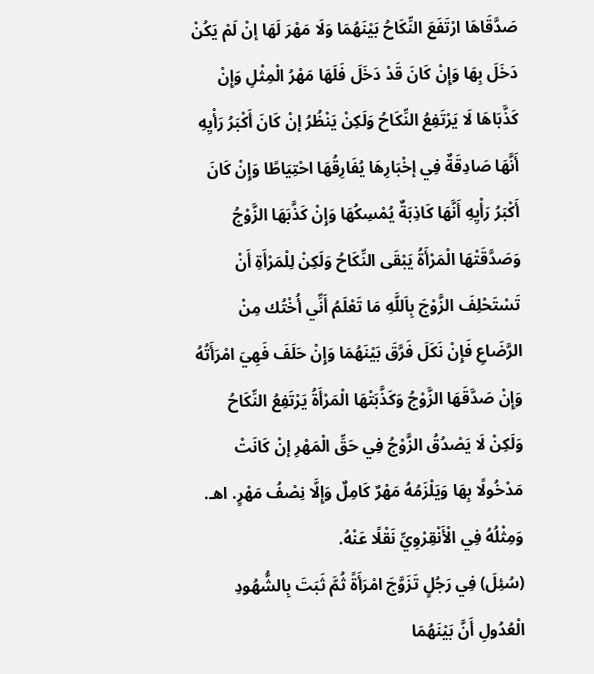صَدَّقَاهَا ارْتَفَعَ النِّكَاحُ بَيْنَهُمَا وَلَا مَهْرَ لَهَا إنْ لَمْ يَكُنْ دَخَلَ بِهَا وَإِنْ كَانَ قَدْ دَخَلَ فَلَهَا مَهْرُ الْمِثْلِ وَإِنْ كَذَّبَاهَا لَا يَرْتَفِعُ النِّكَاحُ وَلَكِنْ يَنْظُرُ إنْ كَانَ أَكْبَرُ رَأْيِهِ أَنَّهَا صَادِقَةٌ فِي إخْبَارِهَا يُفَارِقُهَا احْتِيَاطًا وَإِنْ كَانَ أَكْبَرُ رَأْيِهِ أَنَّهَا كَاذِبَةٌ يُمْسِكُهَا وَإِنْ كَذَّبَهَا الزَّوْجُ وَصَدَّقَتْهَا الْمَرْأَةُ يَبْقَى النِّكَاحُ وَلَكِنْ لِلْمَرْأَةِ أَنْ تَسْتَحْلِفَ الزَّوْجَ بِاَللَّهِ مَا تَعْلَمُ أَنِّي أُخْتُك مِنْ الرَّضَاعِ فَإِنْ نَكَلَ فَرَّقَ بَيْنَهُمَا وَإِنْ حَلَفَ فَهِيَ امْرَأَتُهُ وَإِنْ صَدَّقَهَا الزَّوْجُ وَكَذَّبَتْهَا الْمَرْأَةُ يَرْتَفِعُ النِّكَاحُ وَلَكِنْ لَا يَصْدُقُ الزَّوْجُ فِي حَقِّ الْمَهْرِ إنْ كَانَتْ مَدْخُولًا بِهَا وَيَلْزَمُهُ مَهْرٌ كَامِلٌ وَإِلَّا نِصْفُ مَهْرٍ. اهـ. وَمِثْلُهُ فِي الْأَنْقِرْوِيِّ نَقْلًا عَنْهُ.
(سُئِلَ) فِي رَجُلٍ تَزَوَّجَ امْرَأَةً ثُمَّ ثَبَتَ بِالشُّهُودِ الْعُدُولِ أَنَّ بَيْنَهُمَا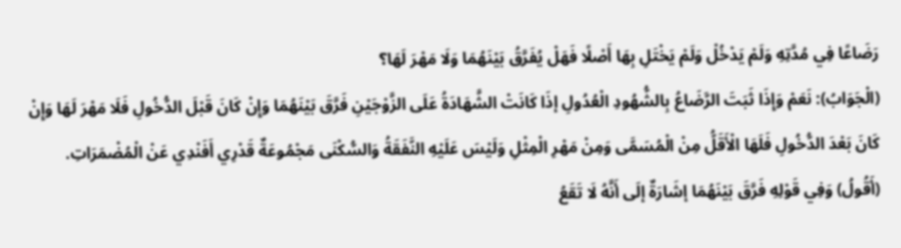رَضَاعًا فِي مُدَّتِهِ وَلَمْ يَدْخُلْ وَلَمْ يَخْتَلِ بِهَا أَصْلًا فَهَلْ يُفَرَّقُ بَيْنَهُمَا وَلَا مَهْرَ لَهَا؟
(الْجَوَابُ): نَعَمْ وَإِذَا ثَبَتَ الرَّضَاعُ بِالشُّهُودِ الْعُدُولِ إذَا كَانَتْ الشَّهَادَةُ عَلَى الزَّوْجَيْنِ فَرَّقَ بَيْنَهُمَا وَإِنْ كَانَ قَبْلَ الدُّخُولِ فَلَا مَهْرَ لَهَا وَإِنْ كَانَ بَعْدَ الدُّخُولِ فَلَهَا الْأَقَلُّ مِنْ الْمُسَمَّى وَمِنْ مَهْرِ الْمِثْلِ وَلَيْسَ عَلَيْهِ النَّفَقَةُ وَالسُّكْنَى مَجْمُوعَةٌ قَدْرِي أَفَنْدِي عَنْ الْمُضْمَرَاتِ.
(أَقُولُ) وَفِي قَوْلِهِ فَرَّقَ بَيْنَهُمَا إشَارَةٌ إلَى أَنَّهُ لَا تَقَعُ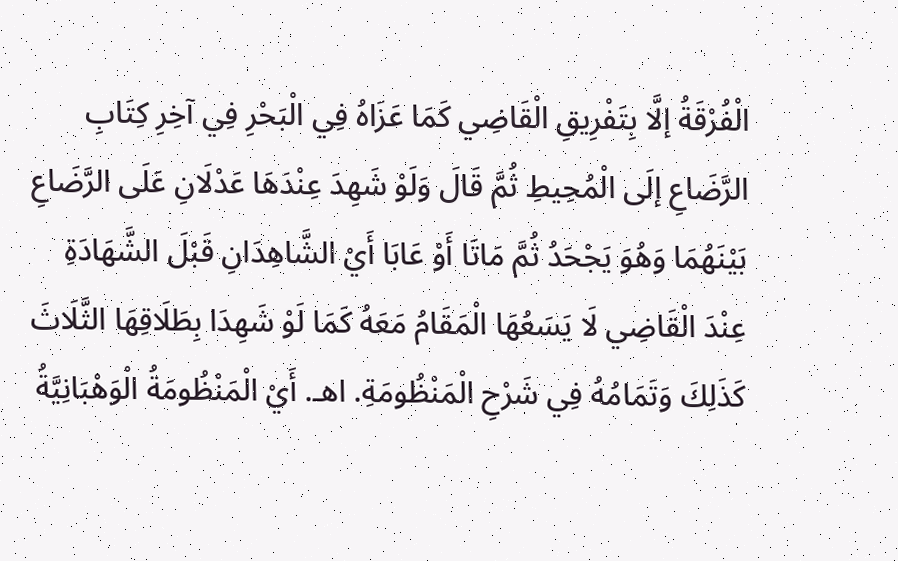الْفُرْقَةُ إلَّا بِتَفْرِيقِ الْقَاضِي كَمَا عَزَاهُ فِي الْبَحْرِ فِي آخِرِ كِتَابِ الرَّضَاعِ إلَى الْمُحِيطِ ثُمَّ قَالَ وَلَوْ شَهِدَ عِنْدَهَا عَدْلَانِ عَلَى الرَّضَاعِ بَيْنَهُمَا وَهُوَ يَجْحَدُ ثُمَّ مَاتَا أَوْ عَابَا أَيْ الشَّاهِدَانِ قَبْلَ الشَّهَادَةِ عِنْدَ الْقَاضِي لَا يَسَعُهَا الْمَقَامُ مَعَهُ كَمَا لَوْ شَهِدَا بِطَلَاقِهَا الثَّلَاثَ كَذَلِكَ وَتَمَامُهُ فِي شَرْحِ الْمَنْظُومَةِ. اهـ. أَيْ الْمَنْظُومَةُ الْوَهْبَانِيَّةُ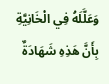وَعَلَّلَهُ فِي الْخَانِيَّةِ بِأَنَّ هَذِهِ شَهَادَةٌ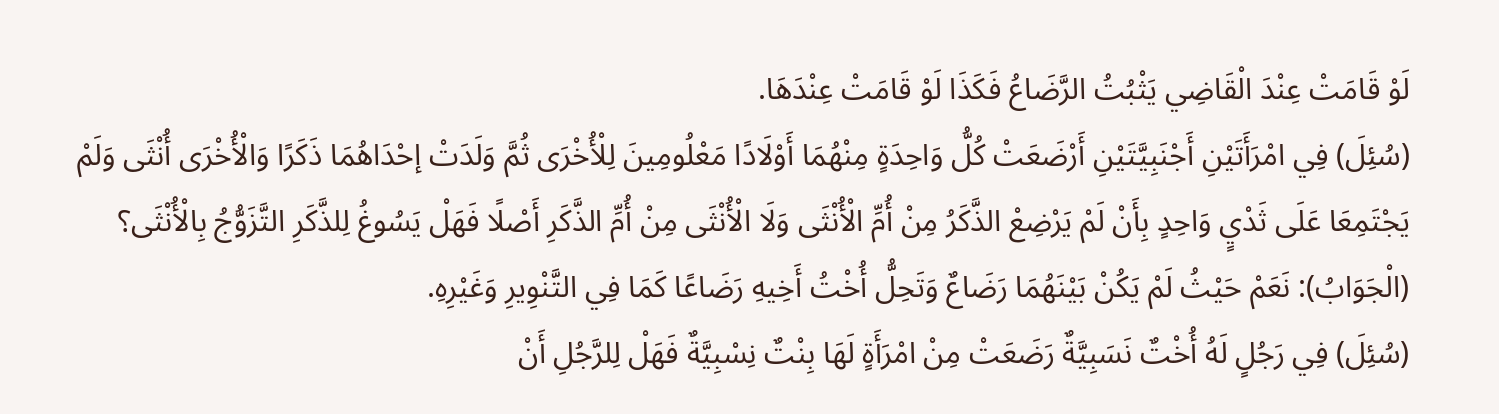لَوْ قَامَتْ عِنْدَ الْقَاضِي يَثْبُتُ الرَّضَاعُ فَكَذَا لَوْ قَامَتْ عِنْدَهَا.
(سُئِلَ) فِي امْرَأَتَيْنِ أَجْنَبِيَّتَيْنِ أَرْضَعَتْ كُلُّ وَاحِدَةٍ مِنْهُمَا أَوْلَادًا مَعْلُومِينَ لِلْأُخْرَى ثُمَّ وَلَدَتْ إحْدَاهُمَا ذَكَرًا وَالْأُخْرَى أُنْثَى وَلَمْ يَجْتَمِعَا عَلَى ثَدْيٍ وَاحِدٍ بِأَنْ لَمْ يَرْضِعْ الذَّكَرُ مِنْ أُمِّ الْأُنْثَى وَلَا الْأُنْثَى مِنْ أُمِّ الذَّكَرِ أَصْلًا فَهَلْ يَسُوغُ لِلذَّكَرِ التَّزَوُّجُ بِالْأُنْثَى؟
(الْجَوَابُ): نَعَمْ حَيْثُ لَمْ يَكُنْ بَيْنَهُمَا رَضَاعٌ وَتَحِلُّ أُخْتُ أَخِيهِ رَضَاعًا كَمَا فِي التَّنْوِيرِ وَغَيْرِهِ.
(سُئِلَ) فِي رَجُلٍ لَهُ أُخْتٌ نَسَبِيَّةٌ رَضَعَتْ مِنْ امْرَأَةٍ لَهَا بِنْتٌ نِسْبِيَّةٌ فَهَلْ لِلرَّجُلِ أَنْ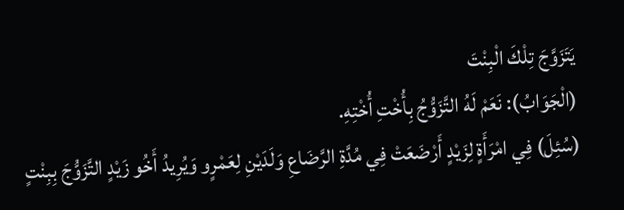يَتَزَوَّجَ تِلْكَ الْبِنْتَ
(الْجَوَابُ): نَعَمْ لَهُ التَّزَوُّجُ بِأُخْتِ أُخْتِهِ.
(سُئِلَ) فِي امْرَأَةٍ لِزَيْدٍ أَرْضَعَتْ فِي مُدَّةِ الرَّضَاعِ وَلَدَيْنِ لِعَمْرٍو وَيُرِيدُ أَخُو زَيْدٍ التَّزَوُّجَ بِبِنْتٍ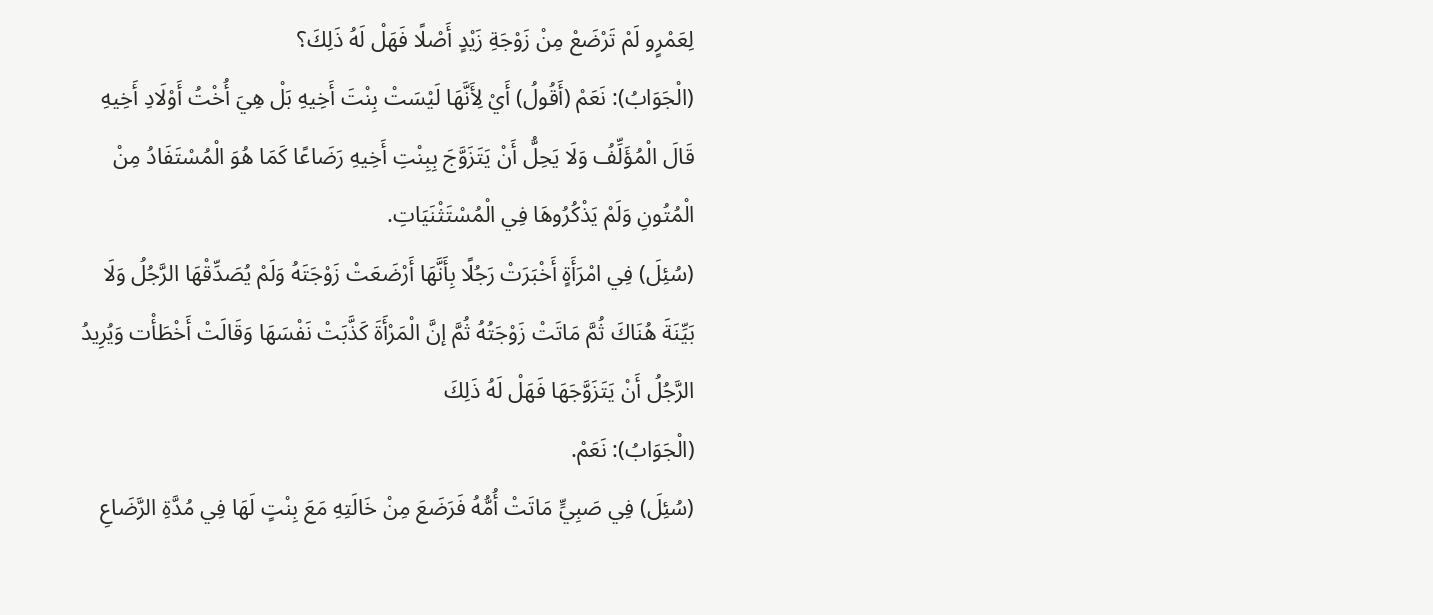لِعَمْرٍو لَمْ تَرْضَعْ مِنْ زَوْجَةِ زَيْدٍ أَصْلًا فَهَلْ لَهُ ذَلِكَ؟
(الْجَوَابُ): نَعَمْ (أَقُولُ) أَيْ لِأَنَّهَا لَيْسَتْ بِنْتَ أَخِيهِ بَلْ هِيَ أُخْتُ أَوْلَادِ أَخِيهِ قَالَ الْمُؤَلِّفُ وَلَا يَحِلُّ أَنْ يَتَزَوَّجَ بِبِنْتِ أَخِيهِ رَضَاعًا كَمَا هُوَ الْمُسْتَفَادُ مِنْ الْمُتُونِ وَلَمْ يَذْكُرُوهَا فِي الْمُسْتَثْنَيَاتِ.
(سُئِلَ) فِي امْرَأَةٍ أَخْبَرَتْ رَجُلًا بِأَنَّهَا أَرْضَعَتْ زَوْجَتَهُ وَلَمْ يُصَدِّقْهَا الرَّجُلُ وَلَا بَيِّنَةَ هُنَاكَ ثُمَّ مَاتَتْ زَوْجَتُهُ ثُمَّ إنَّ الْمَرْأَةَ كَذَّبَتْ نَفْسَهَا وَقَالَتْ أَخْطَأْت وَيُرِيدُ الرَّجُلُ أَنْ يَتَزَوَّجَهَا فَهَلْ لَهُ ذَلِكَ
(الْجَوَابُ): نَعَمْ.
(سُئِلَ) فِي صَبِيٍّ مَاتَتْ أُمُّهُ فَرَضَعَ مِنْ خَالَتِهِ مَعَ بِنْتٍ لَهَا فِي مُدَّةِ الرَّضَاعِ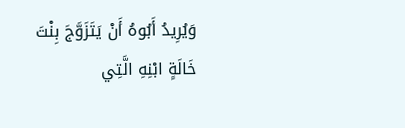وَيُرِيدُ أَبُوهُ أَنْ يَتَزَوَّجَ بِنْتَ خَالَةٍ ابْنِهِ الَّتِي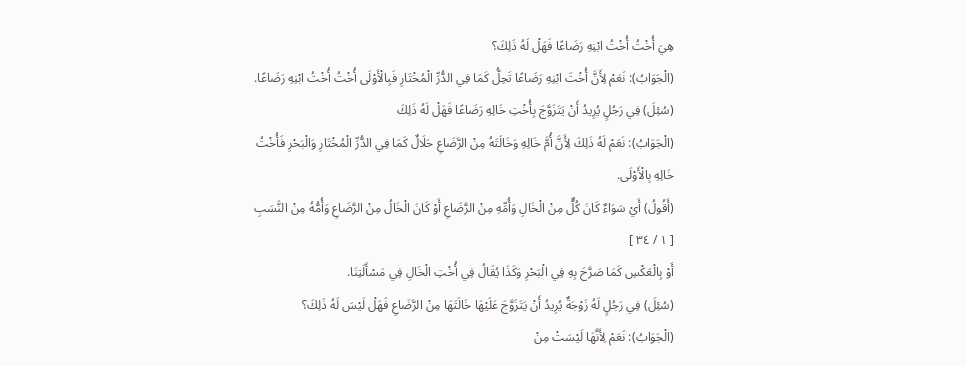هِيَ أُخْتُ أُخْتُ ابْنِهِ رَضَاعًا فَهَلْ لَهُ ذَلِكَ؟
(الْجَوَابُ): نَعَمْ لِأَنَّ أُخْتَ ابْنِهِ رَضَاعًا تَحِلُّ كَمَا فِي الدُّرِّ الْمُخْتَارِ فَبِالْأَوْلَى أُخْتُ أُخْتُ ابْنِهِ رَضَاعًا.
(سُئِلَ) فِي رَجُلٍ يُرِيدُ أَنْ يَتَزَوَّجَ بِأُخْتِ خَالِهِ رَضَاعًا فَهَلْ لَهُ ذَلِكَ
(الْجَوَابُ): نَعَمْ لَهُ ذَلِكَ لِأَنَّ أُمَّ خَالِهِ وَخَالَتَهُ مِنْ الرَّضَاعِ حَلَالٌ كَمَا فِي الدُّرِّ الْمُخْتَارِ وَالْبَحْرِ فَأُخْتُ خَالِهِ بِالْأَوْلَى.
(أَقُولُ) أَيْ سَوَاءٌ كَانَ كُلٌّ مِنْ الْخَالِ وَأُمِّهِ مِنْ الرَّضَاعِ أَوْ كَانَ الْخَالُ مِنْ الرَّضَاعِ وَأُمُّهُ مِنْ النَّسَبِ
[ ١ / ٣٤ ]
أَوْ بِالْعَكْسِ كَمَا صَرَّحَ بِهِ فِي الْبَحْرِ وَكَذَا يُقَالُ فِي أُخْتِ الْخَالِ فِي مَسْأَلَتِنَا.
(سُئِلَ) فِي رَجُلٍ لَهُ زَوْجَةٌ يُرِيدُ أَنْ يَتَزَوَّجَ عَلَيْهَا خَالَتَهَا مِنْ الرَّضَاعِ فَهَلْ لَيْسَ لَهُ ذَلِكَ؟
(الْجَوَابُ): نَعَمْ لِأَنَّهَا لَيْسَتْ مِنْ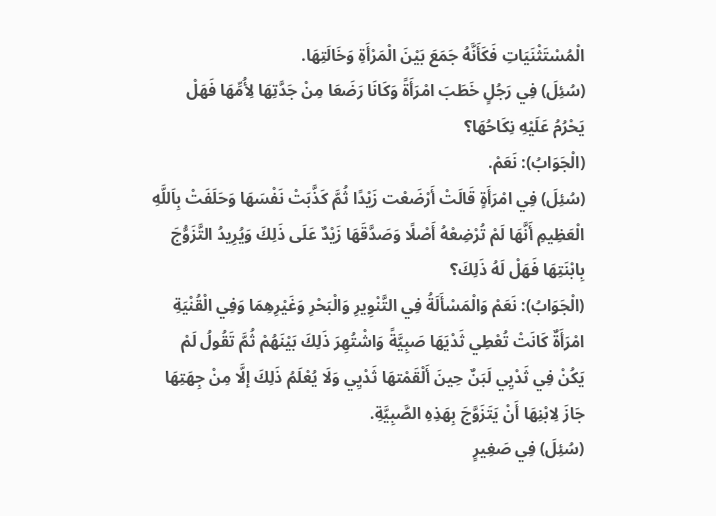الْمُسْتَثْنَيَاتِ فَكَأَنَّهُ جَمَعَ بَيْنَ الْمَرْأَةِ وَخَالَتِهَا.
(سُئِلَ) فِي رَجُلٍ خَطَبَ امْرَأَةً وَكَانَا رَضَعَا مِنْ جَدَّتِهَا لِأُمِّهَا فَهَلْ يَحْرُمُ عَلَيْهِ نِكَاحُهَا؟
(الْجَوَابُ): نَعَمْ.
(سُئِلَ) فِي امْرَأَةٍ قَالَتْ أَرْضَعْت زَيْدًا ثُمَّ كَذَّبَتْ نَفْسَهَا وَحَلَفَتْ بِاَللَّهِ الْعَظِيمِ أَنَّهَا لَمْ تُرْضِعْهُ أَصْلًا وَصَدَّقَهَا زَيْدٌ عَلَى ذَلِكَ وَيُرِيدُ التَّزَوُّجَ بِابْنَتِهَا فَهَلْ لَهُ ذَلِكَ؟
(الْجَوَابُ): نَعَمْ وَالْمَسْأَلَةُ فِي التَّنْوِيرِ وَالْبَحْرِ وَغَيْرِهِمَا وَفِي الْقُنْيَةِ امْرَأَةٌ كَانَتْ تُعْطِي ثَدْيَهَا صَبِيَّةً وَاشْتُهِرَ ذَلِكَ بَيْنَهُمْ ثُمَّ تَقُولُ لَمْ يَكُنْ فِي ثَدْيِي لَبَنٌ حِينَ أَلْقَمْتهَا ثَدْيِي وَلَا يُعْلَمُ ذَلِكَ إلَّا مِنْ جِهَتِهَا جَازَ لِابْنِهَا أَنْ يَتَزَوَّجَ بِهَذِهِ الصَّبِيَّةِ.
(سُئِلَ) فِي صَغِيرٍ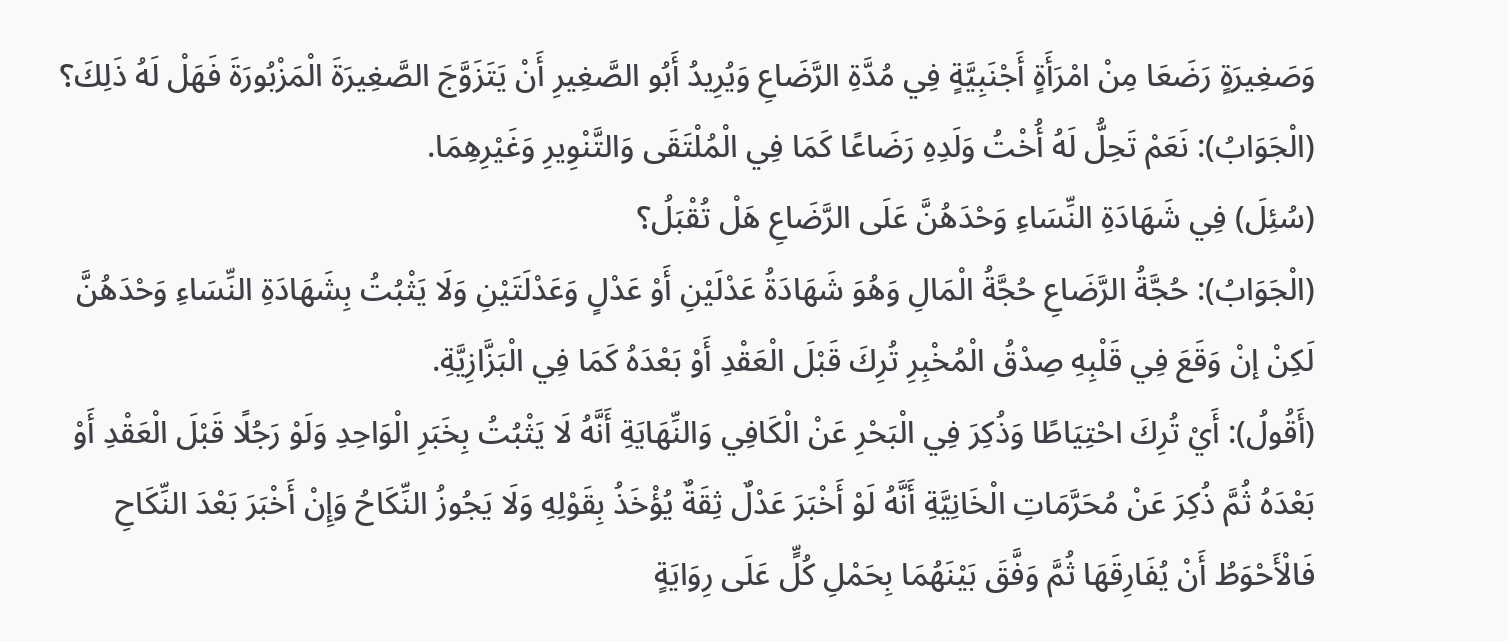وَصَغِيرَةٍ رَضَعَا مِنْ امْرَأَةٍ أَجْنَبِيَّةٍ فِي مُدَّةِ الرَّضَاعِ وَيُرِيدُ أَبُو الصَّغِيرِ أَنْ يَتَزَوَّجَ الصَّغِيرَةَ الْمَزْبُورَةَ فَهَلْ لَهُ ذَلِكَ؟
(الْجَوَابُ): نَعَمْ تَحِلُّ لَهُ أُخْتُ وَلَدِهِ رَضَاعًا كَمَا فِي الْمُلْتَقَى وَالتَّنْوِيرِ وَغَيْرِهِمَا.
(سُئِلَ) فِي شَهَادَةِ النِّسَاءِ وَحْدَهُنَّ عَلَى الرَّضَاعِ هَلْ تُقْبَلُ؟
(الْجَوَابُ): حُجَّةُ الرَّضَاعِ حُجَّةُ الْمَالِ وَهُوَ شَهَادَةُ عَدْلَيْنِ أَوْ عَدْلٍ وَعَدْلَتَيْنِ وَلَا يَثْبُتُ بِشَهَادَةِ النِّسَاءِ وَحْدَهُنَّ لَكِنْ إنْ وَقَعَ فِي قَلْبِهِ صِدْقُ الْمُخْبِرِ تُرِكَ قَبْلَ الْعَقْدِ أَوْ بَعْدَهُ كَمَا فِي الْبَزَّازِيَّةِ.
(أَقُولُ): أَيْ تُرِكَ احْتِيَاطًا وَذُكِرَ فِي الْبَحْرِ عَنْ الْكَافِي وَالنِّهَايَةِ أَنَّهُ لَا يَثْبُتُ بِخَبَرِ الْوَاحِدِ وَلَوْ رَجُلًا قَبْلَ الْعَقْدِ أَوْ بَعْدَهُ ثُمَّ ذُكِرَ عَنْ مُحَرَّمَاتِ الْخَانِيَّةِ أَنَّهُ لَوْ أَخْبَرَ عَدْلٌ ثِقَةٌ يُؤْخَذُ بِقَوْلِهِ وَلَا يَجُوزُ النِّكَاحُ وَإِنْ أَخْبَرَ بَعْدَ النِّكَاحِ فَالْأَحْوَطُ أَنْ يُفَارِقَهَا ثُمَّ وَفَّقَ بَيْنَهُمَا بِحَمْلِ كُلٍّ عَلَى رِوَايَةٍ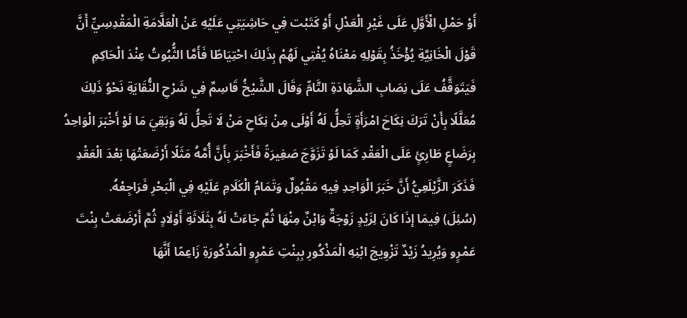أَوْ حَمْلِ الْأَوَّلِ عَلَى غَيْرِ الْعَدْلِ أَوْ كَتَبْت فِي حَاشِيَتِي عَلَيْهِ عَنْ الْعَلَّامَةِ الْمَقْدِسِيِّ أَنَّ قَوْلَ الْخَانِيَّةِ يُؤْخَذُ بِقَوْلِهِ مَعْنَاهُ يُفْتِي لَهُمْ بِذَلِكَ احْتِيَاطًا فَأَمَّا الثُّبُوتُ عِنْدَ الْحَاكِمِ فَيَتَوَقَّفُ عَلَى نِصَابِ الشَّهَادَةِ التَّامِّ وَقَالَ الشَّيْخُ قَاسِمٌ فِي شَرْحِ النُّقَايَةِ نَحْوُ ذَلِكَ مُعَلَّلًا بِأَنْ تَرَكَ نِكَاحَ امْرَأَةٍ تَحِلُّ لَهُ أَوْلَى مِنْ نِكَاحِ مَنْ لَا تَحِلُّ لَهُ وَبَقِيَ مَا لَوْ أَخْبَرَ الْوَاحِدُ بِرَضَاعٍ طَارِئٍ عَلَى الْعَقْدِ كَمَا لَوْ تَزَوَّجَ صَغِيرَةً فَأَخْبَرَ بِأَنَّ أُمَّهُ مَثَلًا أَرْضَعَتْهَا بَعْدَ الْعَقْدِ فَذَكَرَ الزَّيْلَعِيُّ أَنَّ خَبَرَ الْوَاحِدِ فِيهِ مَقْبُولٌ وَتَمَامُ الْكَلَامِ عَلَيْهِ فِي الْبَحْرِ فَرَاجِعْهُ.
(سُئِلَ) فِيمَا إذَا كَانَ لِزَيْدٍ زَوْجَةٌ وَابْنٌ مِنْهَا ثُمَّ جَاءَتْ لَهُ بِثَلَاثَةِ أَوْلَادٍ ثُمَّ أَرْضَعَتْ بِنْتَ عَمْرٍو وَيُرِيدُ زَيْدٌ تَزْوِيجَ ابْنِهِ الْمَذْكُورِ بِبِنْتِ عَمْرٍو الْمَذْكُورَةِ زَاعِمًا أَنَّهَا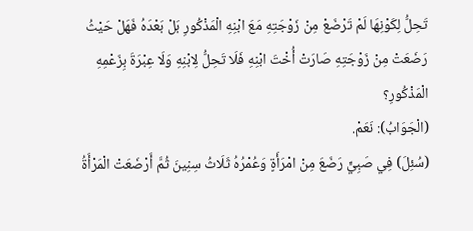تَحِلُّ لِكَوْنِهَا لَمْ تَرْضَعْ مِنْ زَوْجَتِهِ مَعَ ابْنِهِ الْمَذْكُورِ بَلْ بَعْدَهُ فَهَلْ حَيْثُ رَضَعَتْ مِنْ زَوْجَتِهِ صَارَتْ أُخْتَ ابْنِهِ فَلَا تَحِلُّ لِابْنِهِ وَلَا عِبْرَةَ بِزَعْمِهِ الْمَذْكُورِ؟
(الْجَوَابُ): نَعَمْ.
(سُئِلَ) فِي صَبِيٍّ رَضَعَ مِنْ امْرَأَةٍ وَعُمْرُهُ ثَلَاثُ سِنِينَ ثُمَّ أَرْضَعَتْ الْمَرْأَةُ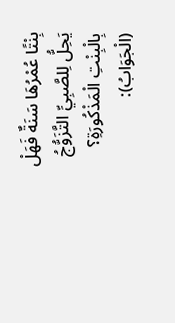بِنْتًا عُمْرُهَا سَنَةٌ فَهَلْ يَحِلُّ لِلصَّبِيِّ التَّزَوُّجُ بِالْبِنْتِ الْمَذْكُورَةِ؟
(الْجَوَابُ):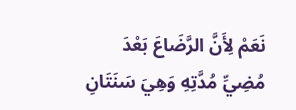نَعَمْ لِأَنَّ الرَّضَاعَ بَعْدَ مُضِيِّ مُدَّتِهِ وَهِيَ سَنَتَانِ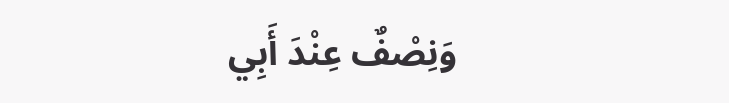وَنِصْفٌ عِنْدَ أَبِي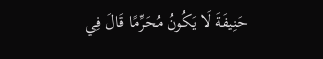حَنِيفَةَ لَا يَكُونُ مُحَرِّمًا قَالَ فِي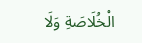الْخُلَاصَةِ وَلَا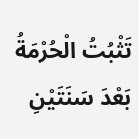تَثْبُتُ الْحُرْمَةُ بَعْدَ سَنَتَيْنِ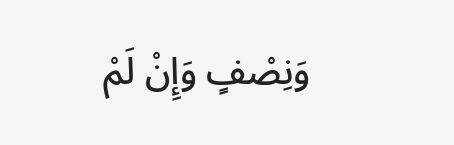وَنِصْفٍ وَإِنْ لَمْ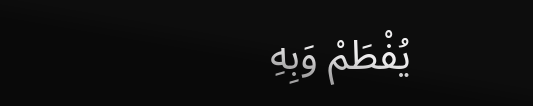يُفْطَمْ وَبِهِ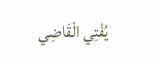يُفْتِي الْقَاضِي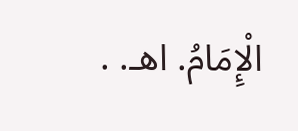الْإِمَامُ. اهـ. .